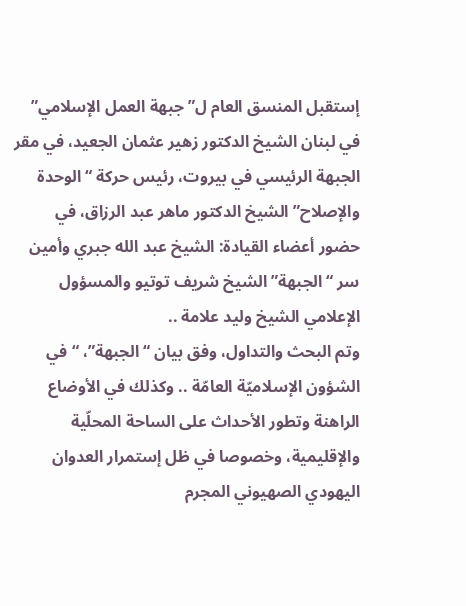إستقبل المنسق العام ل”جبهة العمل الإسلامي” في لبنان الشيخ الدكتور زهير عثمان الجعيد، في مقر الجبهة الرئيسي في بيروت، رئيس حركة “الوحدة والإصلاح”الشيخ الدكتور ماهر عبد الرزاق، في حضور أعضاء القيادة: الشيخ عبد الله جبري وأمين سر “الجبهة” الشيخ شريف توتيو والمسؤول الإعلامي الشيخ وليد علامة ..
وتم البحث والتداول، وفق بيان “الجبهة”، “في الشؤون الإسلاميّة العامّة .. وكذلك في الأوضاع الراهنة وتطور الأحداث على الساحة المحلّية والإقليمية، وخصوصا في ظل إستمرار العدوان اليهودي الصهيوني المجرم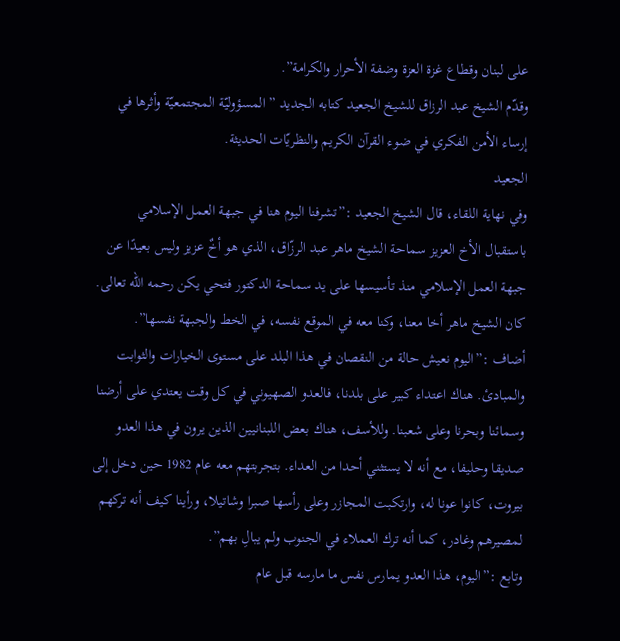على لبنان وقطاع غزة العزة وضفة الأحرار والكرامة”.
وقدّم الشيخ عبد الرزاق للشيخ الجعيد كتابه الجديد ” المسؤوليّة المجتمعيّة وأثرها في إرساء الأمن الفكري في ضوء القرآن الكريم والنظريّات الحديثة.
الجعيد
وفي نهاية اللقاء، قال الشيخ الجعيد :”تشرفنا اليوم هنا في جبهة العمل الإسلامي باستقبال الأخ العزيز سماحة الشيخ ماهر عبد الرزّاق، الذي هو أخٌ عزيز وليس بعيدًا عن جبهة العمل الإسلامي منذ تأسيسها على يد سماحة الدكتور فتحي يكن رحمه الله تعالى. كان الشيخ ماهر أخا معنا، وكنا معه في الموقع نفسه، في الخط والجبهة نفسها”.
أضاف :”اليوم نعيش حالة من النقصان في هذا البلد على مستوى الخيارات والثوابت والمبادئ. هناك اعتداء كبير على بلدنا، فالعدو الصهيوني في كل وقت يعتدي على أرضنا وسمائنا وبحرنا وعلى شعبنا. وللأسف، هناك بعض اللبنانيين الذين يرون في هذا العدو صديقا وحليفا، مع أنه لا يستثني أحدا من العداء. بتجربتهم معه عام 1982 حين دخل إلى بيروت، كانوا عونا له، وارتكبت المجازر وعلى رأسها صبرا وشاتيلا، ورأينا كيف أنه تركهم لمصيرهم وغادر، كما أنه ترك العملاء في الجنوب ولم يبالِ بهم”.
وتابع :”اليوم، هذا العدو يمارس نفس ما مارسه قبل عام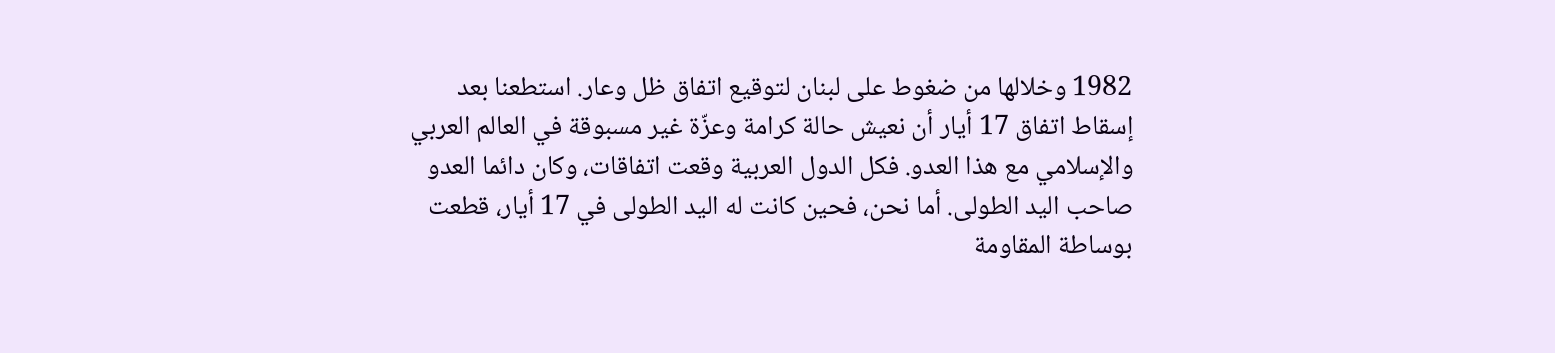1982 وخلالها من ضغوط على لبنان لتوقيع اتفاق ظل وعار. استطعنا بعد إسقاط اتفاق 17 أيار أن نعيش حالة كرامة وعزّة غير مسبوقة في العالم العربي والإسلامي مع هذا العدو. فكل الدول العربية وقعت اتفاقات، وكان دائما العدو صاحب اليد الطولى. أما نحن، فحين كانت له اليد الطولى في 17 أيار، قطعت بوساطة المقاومة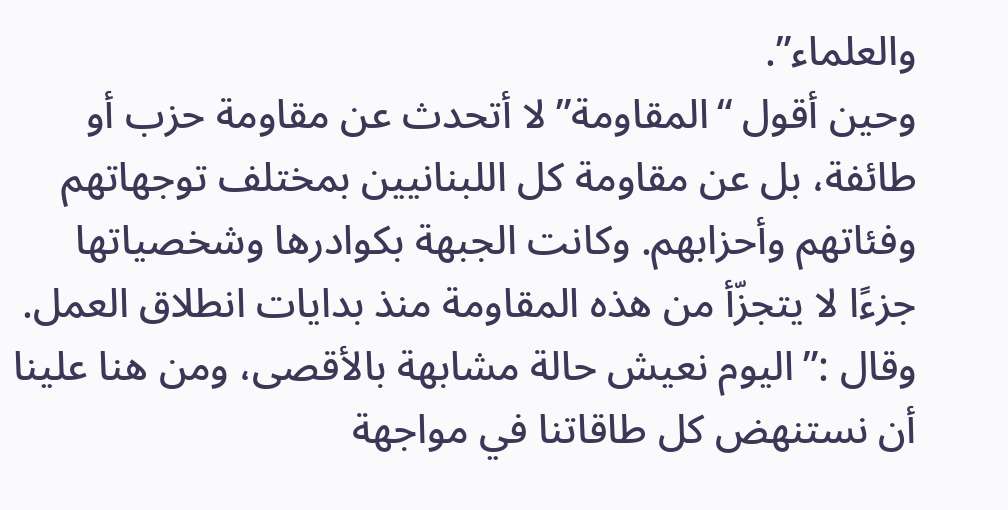والعلماء”.
وحين أقول “المقاومة” لا أتحدث عن مقاومة حزب أو طائفة، بل عن مقاومة كل اللبنانيين بمختلف توجهاتهم وفئاتهم وأحزابهم. وكانت الجبهة بكوادرها وشخصياتها جزءًا لا يتجزّأ من هذه المقاومة منذ بدايات انطلاق العمل.
وقال :”اليوم نعيش حالة مشابهة بالأقصى، ومن هنا علينا أن نستنهض كل طاقاتنا في مواجهة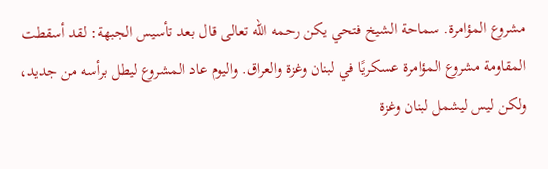مشروع المؤامرة. سماحة الشيخ فتحي يكن رحمه الله تعالى قال بعد تأسيس الجبهة: لقد أسقطت المقاومة مشروع المؤامرة عسكريًا في لبنان وغزة والعراق. واليوم عاد المشروع ليطل برأسه من جديد، ولكن ليس ليشمل لبنان وغزة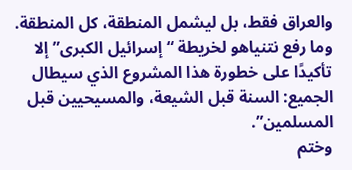والعراق فقط، بل ليشمل المنطقة، كل المنطقة. وما رفع نتنياهو لخريطة “إسرائيل الكبرى” إلا تأكيدًا على خطورة هذا المشروع الذي سيطال الجميع: السنة قبل الشيعة، والمسيحيين قبل المسلمين”.
وختم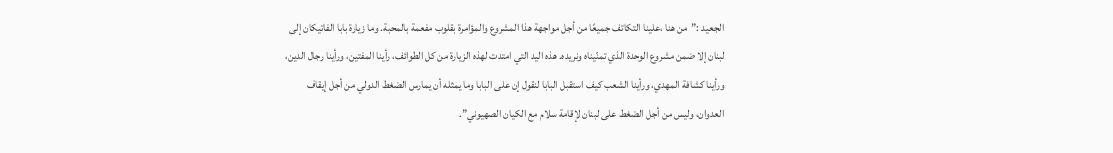الجعيد :”من هنا ،علينا التكاتف جميعًا من أجل مواجهة هذا المشروع والمؤامرة بقلوب مفعمة بالمحبة. وما زيارة بابا الفاتيكان إلى لبنان إلا ضمن مشروع الوحدة الذي تمنّيناه ونريده. هذه اليد التي امتدت لهذه الزيارة من كل الطوائف، رأينا المفتين، ورأينا رجال الدين، ورأينا كشافة المهدي، ورأينا الشعب كيف استقبل البابا لنقول إن على البابا وما يمثله أن يمارس الضغط الدولي من أجل إيقاف العدوان، وليس من أجل الضغط على لبنان لإقامة سلام مع الكيان الصهيوني”.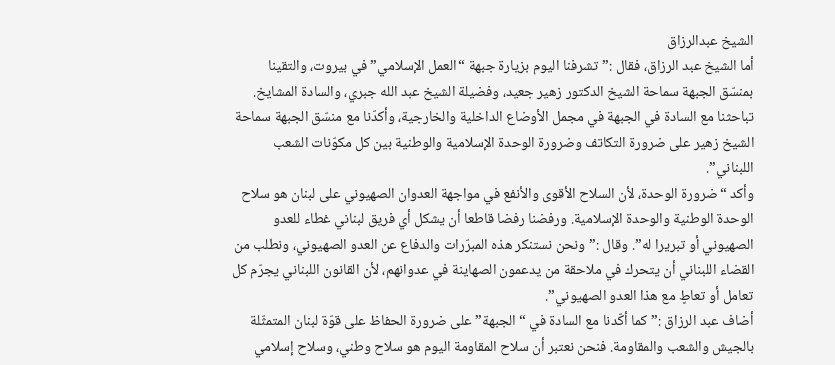الشيخ عبدالرزاق
أما الشيخ عبد الرزاق، فقال :”تشرفنا اليوم بزيارة جبهة “العمل الإسلامي” في بيروت، والتقينا بمنسّق الجبهة سماحة الشيخ الدكتور زهير جعيد، وفضيلة الشيخ عبد الله جبري، والسادة المشايخ. تباحثنا مع السادة في الجبهة في مجمل الأوضاع الداخلية والخارجية، وأكدّنا مع منسّق الجبهة سماحة الشيخ زهير على ضرورة التكاتف وضرورة الوحدة الإسلامية والوطنية بين كل مكوّنات الشعب اللبناني”.
وأكد “ضرورة الوحدة، لأن السلاح الأقوى والأنفع في مواجهة العدوان الصهيوني على لبنان هو سلاح الوحدة الوطنية والوحدة الإسلامية. ورفضنا رفضا قاطعا أن يشكل أي فريق لبناني غطاء للعدو الصهيوني أو تبريرا له”. وقال :” ونحن نستنكر هذه المبرّرات والدفاع عن العدو الصهيوني، ونطلب من القضاء اللبناني أن يتحرك في ملاحقة من يدعمون الصهاينة في عدوانهم، لأن القانون اللبناني يجرّم كل تعامل أو تعاطٍ مع هذا العدو الصهيوني”.
أضاف عبد الرزاق :”كما أكّدنا مع السادة في “الجبهة” على ضرورة الحفاظ على قوّة لبنان المتمثّلة بالجيش والشعب والمقاومة. فنحن نعتبر أن سلاح المقاومة اليوم هو سلاح وطني، وسلاح إسلامي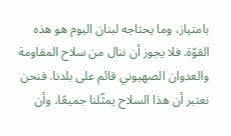بامتياز، وما يحتاجه لبنان اليوم هو هذه القوّة. فلا يجوز أن ننال من سلاح المقاومة والعدوان الصهيوني قائم على بلدنا. فنحن نعتبر أن هذا السلاح يمثّلنا جميعًا، وأن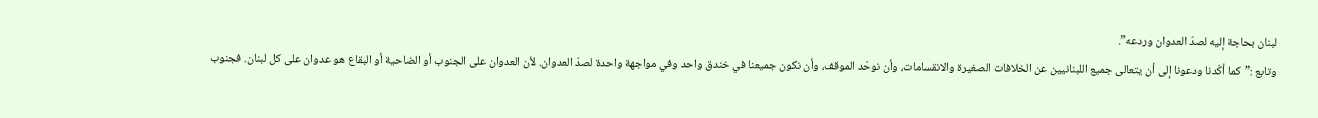لبنان بحاجة إليه لصدّ العدوان وردعه”.
وتابع :”كما أكّدنا ودعونا إلى أن يتعالى جميع اللبنانيين عن الخلافات الصغيرة والانقسامات، وأن نوحّد الموقف، وأن نكون جميعنا في خندق واحد وفي مواجهة واحدة لصدّ العدوان. لأن العدوان على الجنوب أو الضاحية أو البقاع هو عدوان على كل لبنان. فجنوب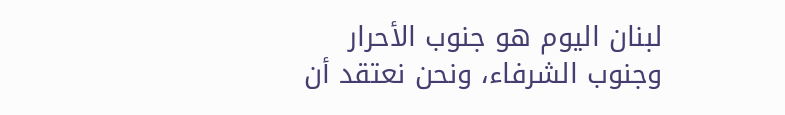لبنان اليوم هو جنوب الأحرار وجنوب الشرفاء، ونحن نعتقد أن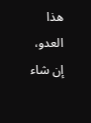هذا العدو، إن شاء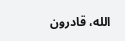الله، قادرون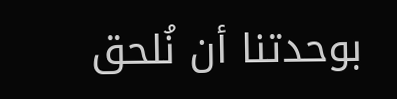بوحدتنا أن نُلحق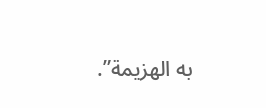به الهزيمة”.